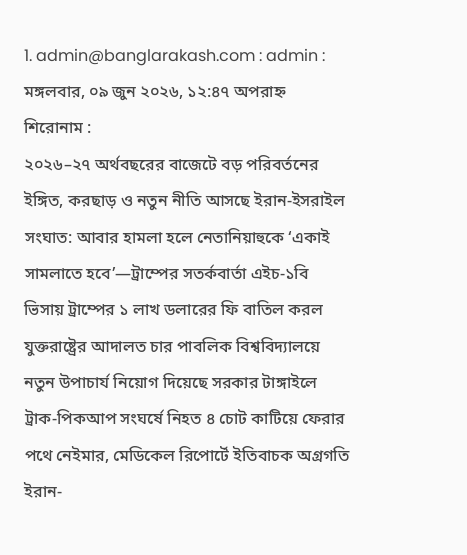1. admin@banglarakash.com : admin :
মঙ্গলবার, ০৯ জুন ২০২৬, ১২:৪৭ অপরাহ্ন
শিরোনাম :
২০২৬–২৭ অর্থবছরের বাজেটে বড় পরিবর্তনের ইঙ্গিত, করছাড় ও নতুন নীতি আসছে ইরান-ইসরাইল সংঘাত: আবার হামলা হলে নেতানিয়াহুকে ‘একাই সামলাতে হবে’—ট্রাম্পের সতর্কবার্তা এইচ-১বি ভিসায় ট্রাম্পের ১ লাখ ডলারের ফি বাতিল করল যুক্তরাষ্ট্রের আদালত চার পাবলিক বিশ্ববিদ্যালয়ে নতুন উপাচার্য নিয়োগ দিয়েছে সরকার টাঙ্গাইলে ট্রাক-পিকআপ সংঘর্ষে নিহত ৪ চোট কাটিয়ে ফেরার পথে নেইমার, মেডিকেল রিপোর্টে ইতিবাচক অগ্রগতি ইরান-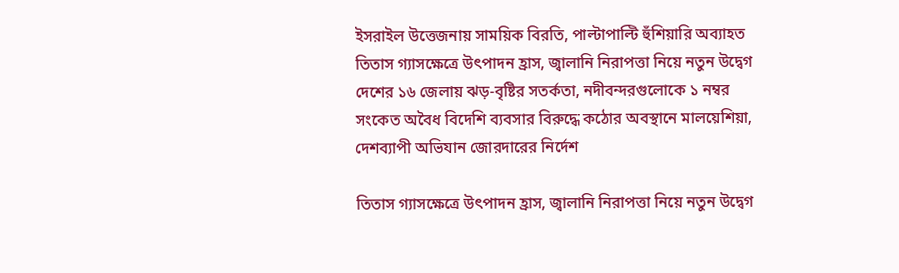ইসরাইল উত্তেজনায় সাময়িক বিরতি, পাল্টাপাল্টি হুঁশিয়ারি অব্যাহত তিতাস গ্যাসক্ষেত্রে উৎপাদন হ্রাস, জ্বালানি নিরাপত্তা নিয়ে নতুন উদ্বেগ দেশের ১৬ জেলায় ঝড়-বৃষ্টির সতর্কতা, নদীবন্দরগুলোকে ১ নম্বর সংকেত অবৈধ বিদেশি ব্যবসার বিরুদ্ধে কঠোর অবস্থানে মালয়েশিয়া, দেশব্যাপী অভিযান জোরদারের নির্দেশ

তিতাস গ্যাসক্ষেত্রে উৎপাদন হ্রাস, জ্বালানি নিরাপত্তা নিয়ে নতুন উদ্বেগ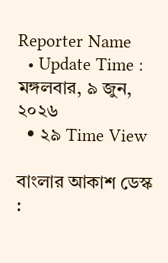Reporter Name
  • Update Time : মঙ্গলবার, ৯ জুন, ২০২৬
  • ২৯ Time View

বাংলার আকাশ ডেস্ক :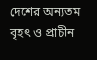দেশের অন্যতম বৃহৎ ও প্রাচীন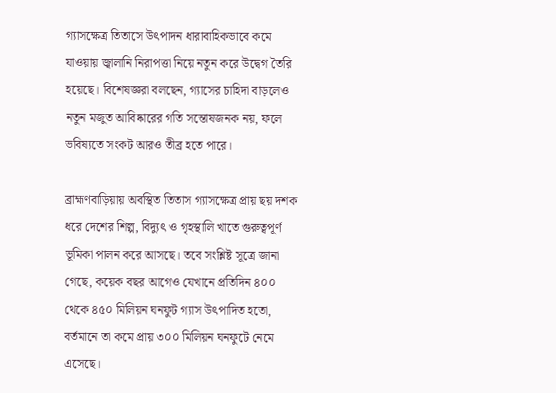গ্যাসক্ষেত্র তিতাসে উৎপাদন ধারাবাহিকভাবে কমে যাওয়ায় জ্বালানি নিরাপত্তা নিয়ে নতুন করে উদ্বেগ তৈরি হয়েছে। বিশেষজ্ঞরা বলছেন, গ্যাসের চাহিদা বাড়লেও নতুন মজুত আবিষ্কারের গতি সন্তোষজনক নয়, ফলে ভবিষ্যতে সংকট আরও তীব্র হতে পারে।

ব্রাহ্মণবাড়িয়ায় অবস্থিত তিতাস গ্যাসক্ষেত্র প্রায় ছয় দশক ধরে দেশের শিল্প, বিদ্যুৎ ও গৃহস্থালি খাতে গুরুত্বপূর্ণ ভূমিকা পালন করে আসছে। তবে সংশ্লিষ্ট সূত্রে জানা গেছে, কয়েক বছর আগেও যেখানে প্রতিদিন ৪০০ থেকে ৪৫০ মিলিয়ন ঘনফুট গ্যাস উৎপাদিত হতো, বর্তমানে তা কমে প্রায় ৩০০ মিলিয়ন ঘনফুটে নেমে এসেছে।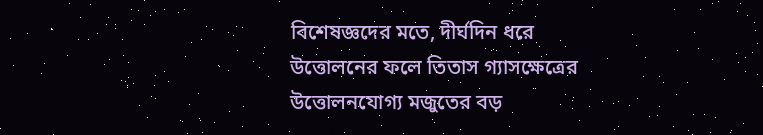বিশেষজ্ঞদের মতে, দীর্ঘদিন ধরে উত্তোলনের ফলে তিতাস গ্যাসক্ষেত্রের উত্তোলনযোগ্য মজুতের বড়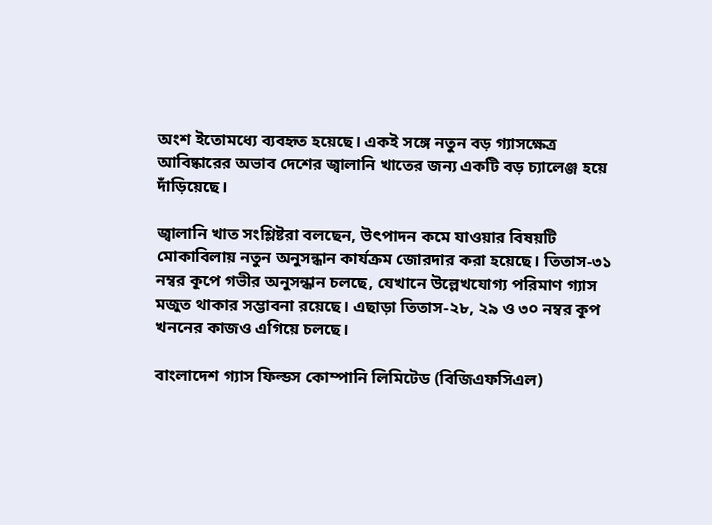অংশ ইতোমধ্যে ব্যবহৃত হয়েছে। একই সঙ্গে নতুন বড় গ্যাসক্ষেত্র আবিষ্কারের অভাব দেশের জ্বালানি খাতের জন্য একটি বড় চ্যালেঞ্জ হয়ে দাঁড়িয়েছে।

জ্বালানি খাত সংশ্লিষ্টরা বলছেন, উৎপাদন কমে যাওয়ার বিষয়টি মোকাবিলায় নতুন অনুসন্ধান কার্যক্রম জোরদার করা হয়েছে। তিতাস-৩১ নম্বর কূপে গভীর অনুসন্ধান চলছে, যেখানে উল্লেখযোগ্য পরিমাণ গ্যাস মজুত থাকার সম্ভাবনা রয়েছে। এছাড়া তিতাস-২৮, ২৯ ও ৩০ নম্বর কূপ খননের কাজও এগিয়ে চলছে।

বাংলাদেশ গ্যাস ফিল্ডস কোম্পানি লিমিটেড (বিজিএফসিএল)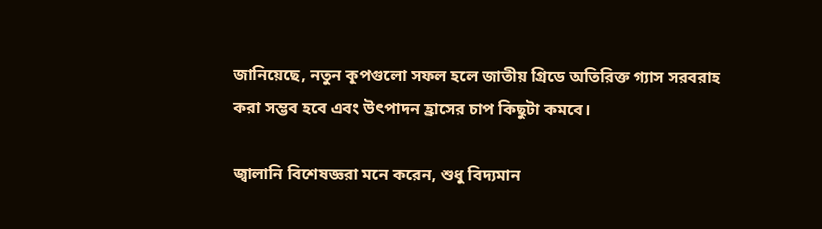জানিয়েছে, নতুন কূপগুলো সফল হলে জাতীয় গ্রিডে অতিরিক্ত গ্যাস সরবরাহ করা সম্ভব হবে এবং উৎপাদন হ্রাসের চাপ কিছুটা কমবে।

জ্বালানি বিশেষজ্ঞরা মনে করেন, শুধু বিদ্যমান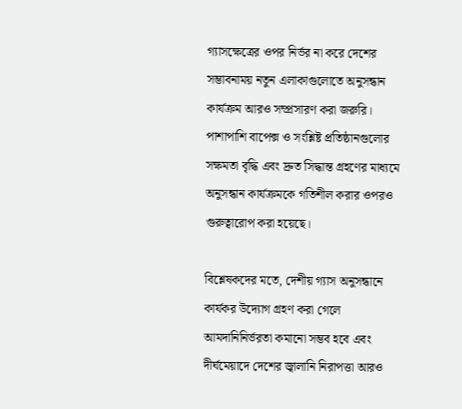গ্যাসক্ষেত্রের ওপর নির্ভর না করে দেশের সম্ভাবনাময় নতুন এলাকাগুলোতে অনুসন্ধান কার্যক্রম আরও সম্প্রসারণ করা জরুরি। পাশাপাশি বাপেক্স ও সংশ্লিষ্ট প্রতিষ্ঠানগুলোর সক্ষমতা বৃদ্ধি এবং দ্রুত সিদ্ধান্ত গ্রহণের মাধ্যমে অনুসন্ধান কার্যক্রমকে গতিশীল করার ওপরও গুরুত্বারোপ করা হয়েছে।

বিশ্লেষকদের মতে, দেশীয় গ্যাস অনুসন্ধানে কার্যকর উদ্যোগ গ্রহণ করা গেলে আমদানিনির্ভরতা কমানো সম্ভব হবে এবং দীর্ঘমেয়াদে দেশের জ্বালানি নিরাপত্তা আরও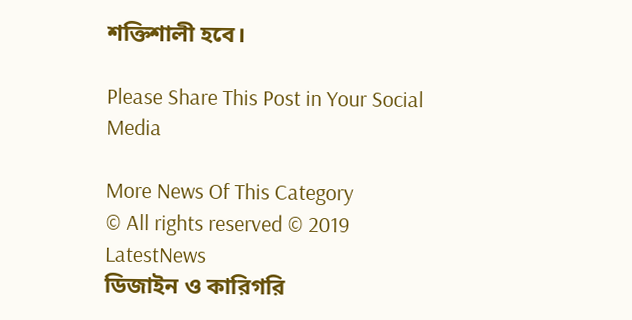শক্তিশালী হবে।

Please Share This Post in Your Social Media

More News Of This Category
© All rights reserved © 2019 LatestNews
ডিজাইন ও কারিগরি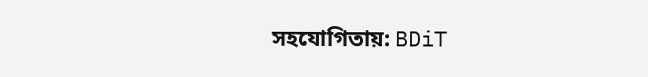সহযোগিতায়: BDiT